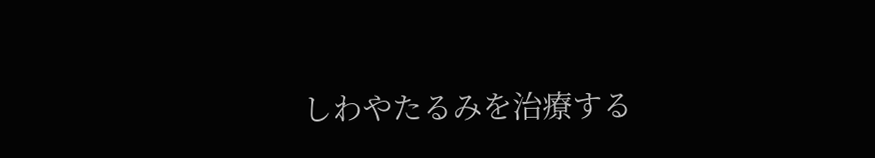しわやたるみを治療する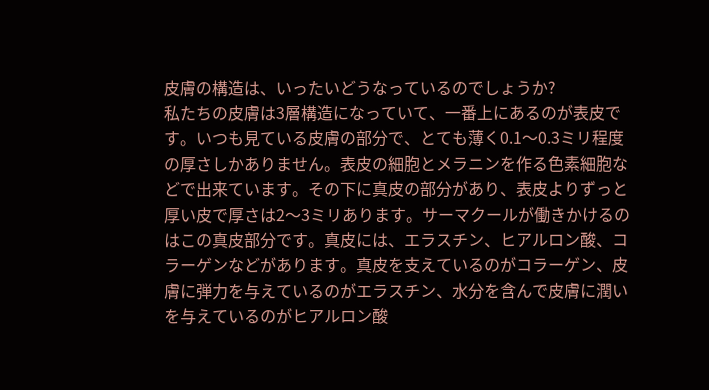皮膚の構造は、いったいどうなっているのでしょうか?
私たちの皮膚は3層構造になっていて、一番上にあるのが表皮です。いつも見ている皮膚の部分で、とても薄く0.1〜0.3ミリ程度の厚さしかありません。表皮の細胞とメラニンを作る色素細胞などで出来ています。その下に真皮の部分があり、表皮よりずっと厚い皮で厚さは2〜3ミリあります。サーマクールが働きかけるのはこの真皮部分です。真皮には、エラスチン、ヒアルロン酸、コラーゲンなどがあります。真皮を支えているのがコラーゲン、皮膚に弾力を与えているのがエラスチン、水分を含んで皮膚に潤いを与えているのがヒアルロン酸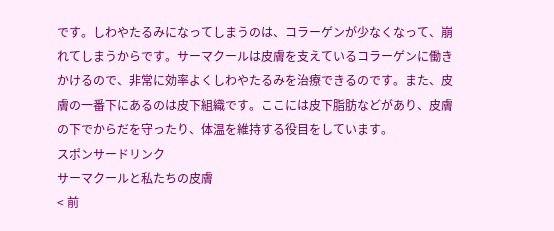です。しわやたるみになってしまうのは、コラーゲンが少なくなって、崩れてしまうからです。サーマクールは皮膚を支えているコラーゲンに働きかけるので、非常に効率よくしわやたるみを治療できるのです。また、皮膚の一番下にあるのは皮下組織です。ここには皮下脂肪などがあり、皮膚の下でからだを守ったり、体温を維持する役目をしています。
スポンサードリンク
サーマクールと私たちの皮膚
< 前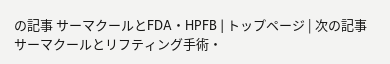の記事 サーマクールとFDA・HPFB | トップページ | 次の記事 サーマクールとリフティング手術・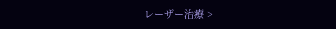レーザー治療 >